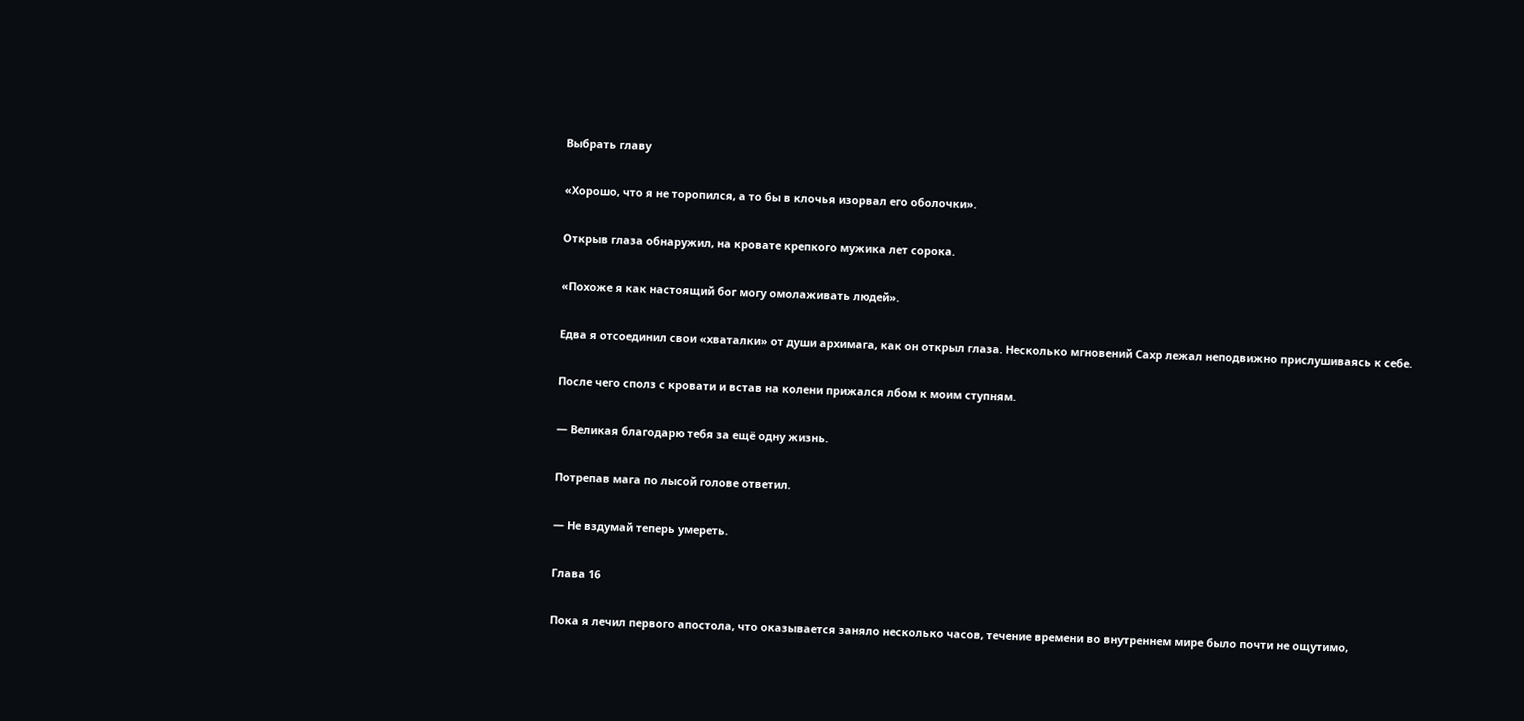Выбрать главу

«Хорошо, что я не торопился, а то бы в клочья изорвал его оболочки».

Открыв глаза обнаружил, на кровате крепкого мужика лет сорока.

«Похоже я как настоящий бог могу омолаживать людей».

Едва я отсоединил свои «хваталки» от души архимага, как он открыл глаза. Несколько мгновений Сахр лежал неподвижно прислушиваясь к себе.

После чего сполз с кровати и встав на колени прижался лбом к моим ступням.

— Великая благодарю тебя за ещё одну жизнь.

Потрепав мага по лысой голове ответил.

— Не вздумай теперь умереть.

Глава 16

Пока я лечил первого апостола, что оказывается заняло несколько часов, течение времени во внутреннем мире было почти не ощутимо,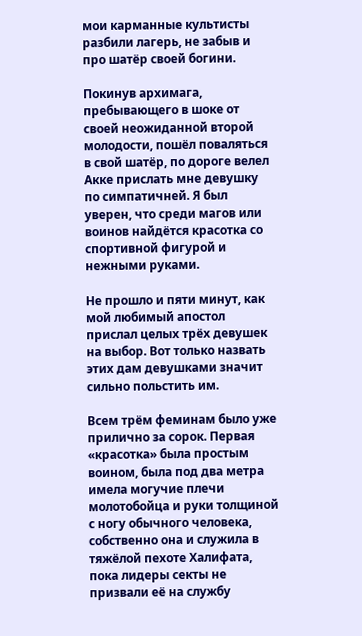мои карманные культисты разбили лагерь, не забыв и про шатёр своей богини.

Покинув архимага, пребывающего в шоке от своей неожиданной второй молодости, пошёл поваляться в свой шатёр, по дороге велел Акке прислать мне девушку по симпатичней. Я был уверен, что среди магов или воинов найдётся красотка со спортивной фигурой и нежными руками.

Не прошло и пяти минут, как мой любимый апостол прислал целых трёх девушек на выбор. Вот только назвать этих дам девушками значит сильно польстить им.

Всем трём феминам было уже прилично за сорок. Первая «красотка» была простым воином, была под два метра имела могучие плечи молотобойца и руки толщиной с ногу обычного человека, собственно она и служила в тяжёлой пехоте Халифата, пока лидеры секты не призвали её на службу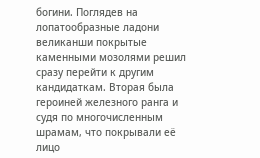богини. Поглядев на лопатообразные ладони великанши покрытые каменными мозолями решил сразу перейти к другим кандидаткам. Вторая была героиней железного ранга и судя по многочисленным шрамам, что покрывали её лицо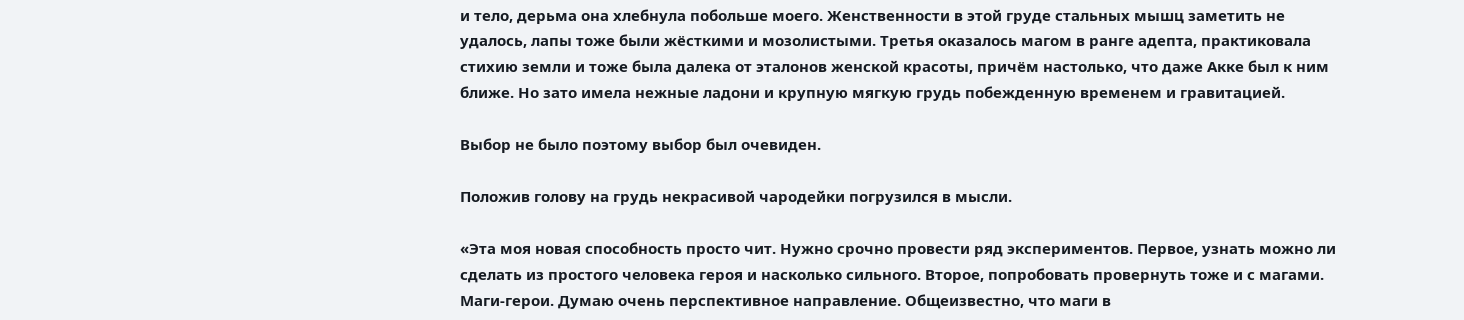и тело, дерьма она хлебнула побольше моего. Женственности в этой груде стальных мышц заметить не удалось, лапы тоже были жёсткими и мозолистыми. Третья оказалось магом в ранге адепта, практиковала стихию земли и тоже была далека от эталонов женской красоты, причём настолько, что даже Акке был к ним ближе. Но зато имела нежные ладони и крупную мягкую грудь побежденную временем и гравитацией.

Выбор не было поэтому выбор был очевиден.

Положив голову на грудь некрасивой чародейки погрузился в мысли.

«Эта моя новая способность просто чит. Нужно срочно провести ряд экспериментов. Первое, узнать можно ли сделать из простого человека героя и насколько сильного. Второе, попробовать провернуть тоже и с магами. Маги-герои. Думаю очень перспективное направление. Общеизвестно, что маги в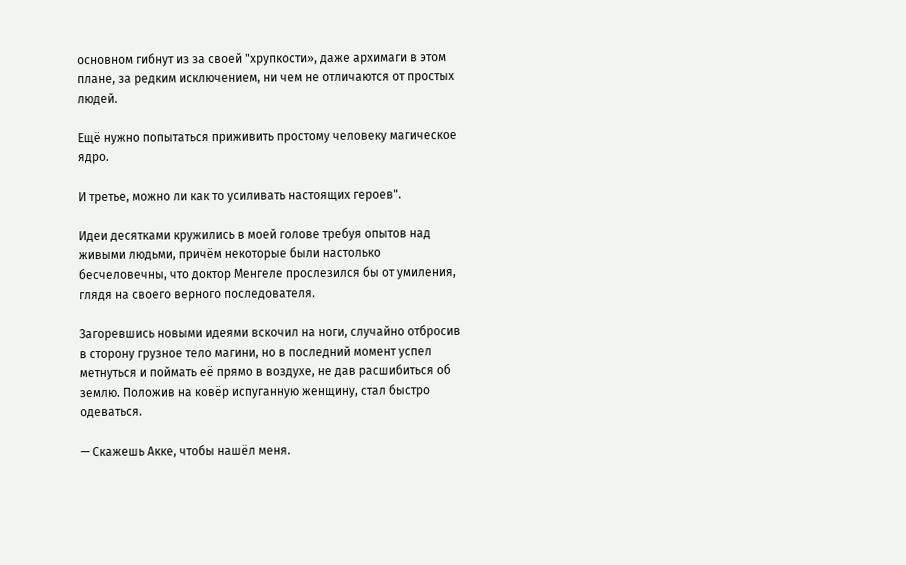основном гибнут из за своей "хрупкости», даже архимаги в этом плане, за редким исключением, ни чем не отличаются от простых людей.

Ещё нужно попытаться приживить простому человеку магическое ядро.

И третье, можно ли как то усиливать настоящих героев".

Идеи десятками кружились в моей голове требуя опытов над живыми людьми, причём некоторые были настолько бесчеловечны, что доктор Менгеле прослезился бы от умиления, глядя на своего верного последователя.

Загоревшись новыми идеями вскочил на ноги, случайно отбросив в сторону грузное тело магини, но в последний момент успел метнуться и поймать её прямо в воздухе, не дав расшибиться об землю. Положив на ковёр испуганную женщину, стал быстро одеваться.

— Скажешь Акке, чтобы нашёл меня.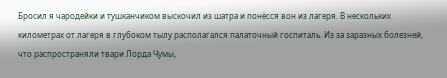Бросил я чародейки и тушканчиком выскочил из шатра и понёсся вон из лагеря. В нескольких километрах от лагеря в глубоком тылу располагался палаточный госпиталь. Из за заразных болезней, что распространяли твари Лорда Чумы,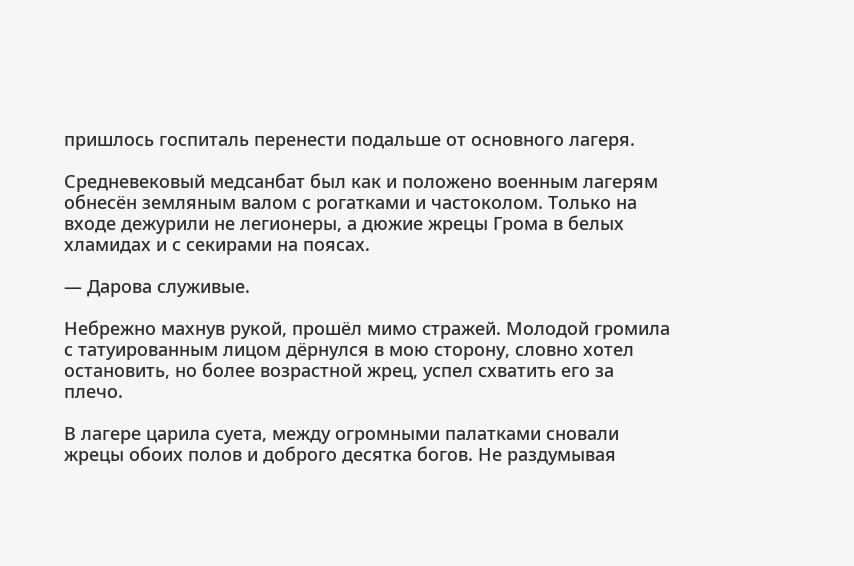пришлось госпиталь перенести подальше от основного лагеря.

Средневековый медсанбат был как и положено военным лагерям обнесён земляным валом с рогатками и частоколом. Только на входе дежурили не легионеры, а дюжие жрецы Грома в белых хламидах и с секирами на поясах.

— Дарова служивые.

Небрежно махнув рукой, прошёл мимо стражей. Молодой громила с татуированным лицом дёрнулся в мою сторону, словно хотел остановить, но более возрастной жрец, успел схватить его за плечо.

В лагере царила суета, между огромными палатками сновали жрецы обоих полов и доброго десятка богов. Не раздумывая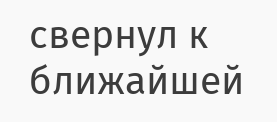свернул к ближайшей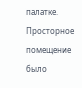палатке. Просторное помещение было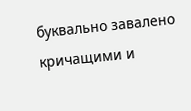буквально завалено кричащими и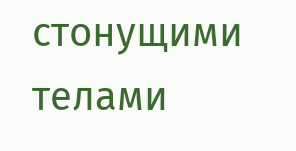стонущими телами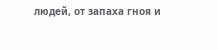людей, от запаха гноя и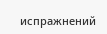испражнений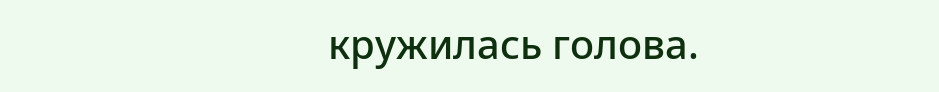кружилась голова.